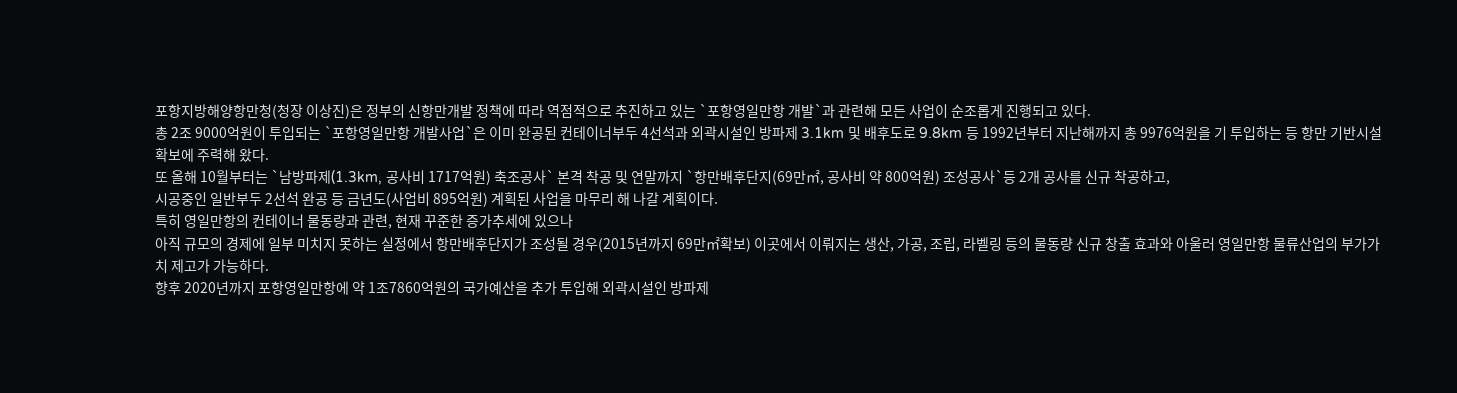포항지방해양항만청(청장 이상진)은 정부의 신항만개발 정책에 따라 역점적으로 추진하고 있는 `포항영일만항 개발`과 관련해 모든 사업이 순조롭게 진행되고 있다.
총 2조 9000억원이 투입되는 `포항영일만항 개발사업`은 이미 완공된 컨테이너부두 4선석과 외곽시설인 방파제 3.1km 및 배후도로 9.8km 등 1992년부터 지난해까지 총 9976억원을 기 투입하는 등 항만 기반시설 확보에 주력해 왔다.
또 올해 10월부터는 `남방파제(1.3km, 공사비 1717억원) 축조공사` 본격 착공 및 연말까지 `항만배후단지(69만㎡, 공사비 약 800억원) 조성공사`등 2개 공사를 신규 착공하고,
시공중인 일반부두 2선석 완공 등 금년도(사업비 895억원) 계획된 사업을 마무리 해 나갈 계획이다.
특히 영일만항의 컨테이너 물동량과 관련, 현재 꾸준한 증가추세에 있으나
아직 규모의 경제에 일부 미치지 못하는 실정에서 항만배후단지가 조성될 경우(2015년까지 69만㎡확보) 이곳에서 이뤄지는 생산, 가공, 조립, 라벨링 등의 물동량 신규 창출 효과와 아울러 영일만항 물류산업의 부가가치 제고가 가능하다.
향후 2020년까지 포항영일만항에 약 1조7860억원의 국가예산을 추가 투입해 외곽시설인 방파제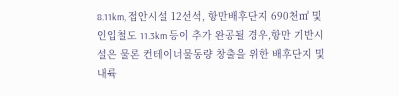8.11km, 접안시설 12선석, 항만배후단지 690천㎡ 및 인입철도 11.3km 등이 추가 완공될 경우,항만 기반시설은 물론 컨테이너물동량 창출을 위한 배후단지 및 내륙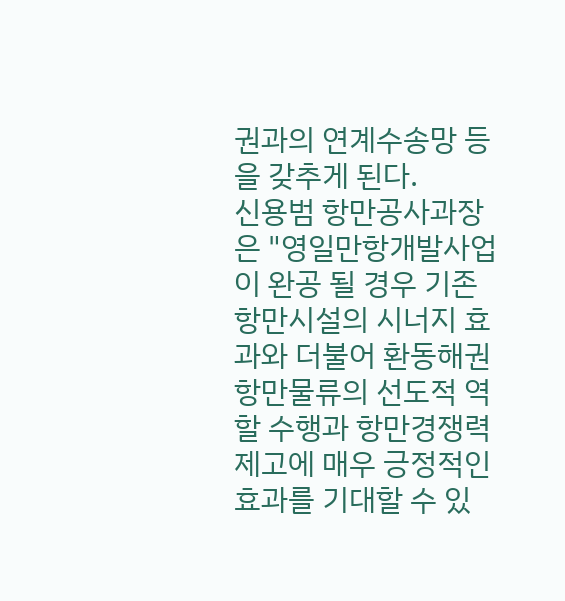권과의 연계수송망 등을 갖추게 된다.
신용범 항만공사과장은 "영일만항개발사업이 완공 될 경우 기존 항만시설의 시너지 효과와 더불어 환동해권 항만물류의 선도적 역할 수행과 항만경쟁력 제고에 매우 긍정적인 효과를 기대할 수 있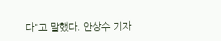다"고 말했다. 안상수 기자